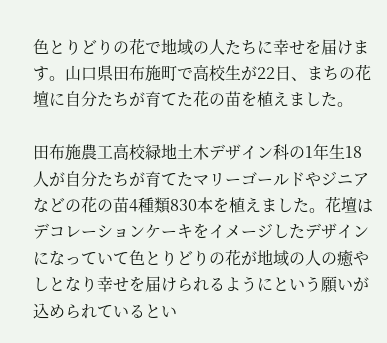色とりどりの花で地域の人たちに幸せを届けます。山口県田布施町で高校生が22日、まちの花壇に自分たちが育てた花の苗を植えました。

田布施農工高校緑地土木デザイン科の1年生18人が自分たちが育てたマリーゴールドやジニアなどの花の苗4種類830本を植えました。花壇はデコレーションケーキをイメージしたデザインになっていて色とりどりの花が地域の人の癒やしとなり幸せを届けられるようにという願いが込められているとい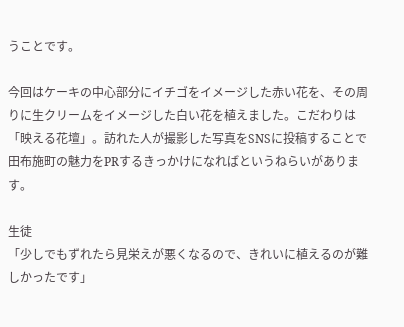うことです。

今回はケーキの中心部分にイチゴをイメージした赤い花を、その周りに生クリームをイメージした白い花を植えました。こだわりは「映える花壇」。訪れた人が撮影した写真をSNSに投稿することで田布施町の魅力をPRするきっかけになればというねらいがあります。

生徒
「少しでもずれたら見栄えが悪くなるので、きれいに植えるのが難しかったです」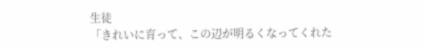生徒
「きれいに育って、この辺が明るくなってくれた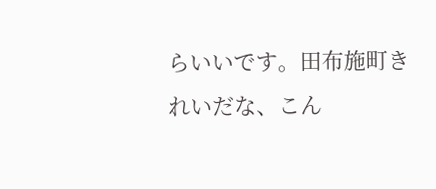らいいです。田布施町きれいだな、こん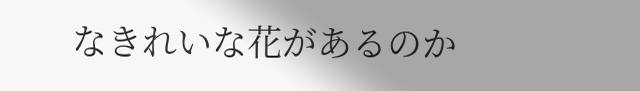なきれいな花があるのか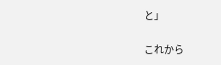と」

これから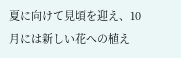夏に向けて見頃を迎え、10月には新しい花への植え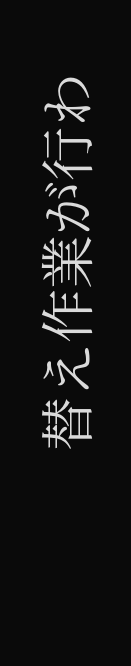替え作業が行わ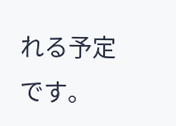れる予定です。